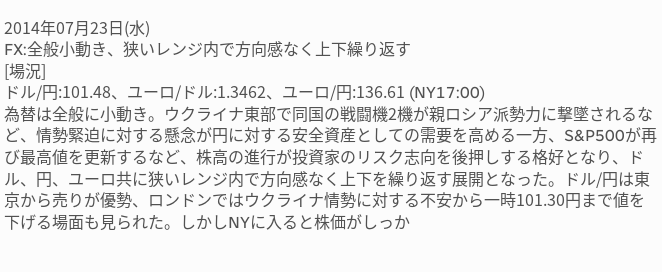2014年07月23日(水)
FX:全般小動き、狭いレンジ内で方向感なく上下繰り返す
[場況]
ドル/円:101.48、ユーロ/ドル:1.3462、ユーロ/円:136.61 (NY17:00)
為替は全般に小動き。ウクライナ東部で同国の戦闘機2機が親ロシア派勢力に撃墜されるなど、情勢緊迫に対する懸念が円に対する安全資産としての需要を高める一方、S&P500が再び最高値を更新するなど、株高の進行が投資家のリスク志向を後押しする格好となり、ドル、円、ユーロ共に狭いレンジ内で方向感なく上下を繰り返す展開となった。ドル/円は東京から売りが優勢、ロンドンではウクライナ情勢に対する不安から一時101.30円まで値を下げる場面も見られた。しかしNYに入ると株価がしっか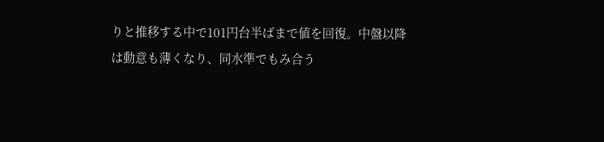りと推移する中で101円台半ばまで値を回復。中盤以降は動意も薄くなり、同水準でもみ合う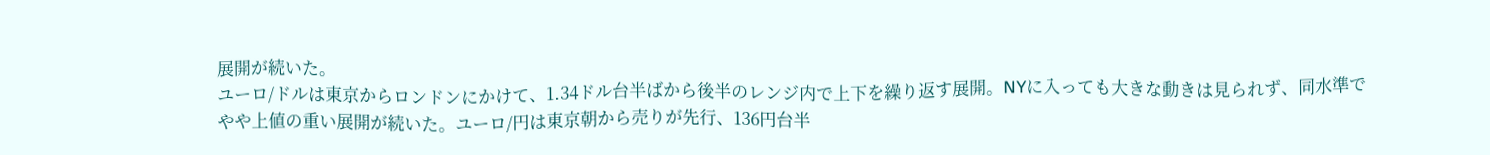展開が続いた。
ユーロ/ドルは東京からロンドンにかけて、1.34ドル台半ばから後半のレンジ内で上下を繰り返す展開。NYに入っても大きな動きは見られず、同水準でやや上値の重い展開が続いた。ユーロ/円は東京朝から売りが先行、136円台半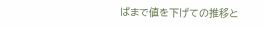ばまで値を下げての推移と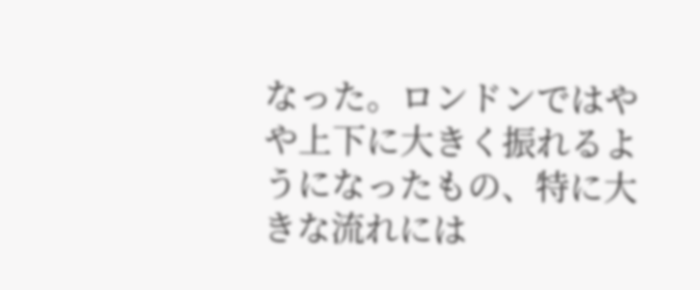なった。ロンドンではやや上下に大きく振れるようになったもの、特に大きな流れには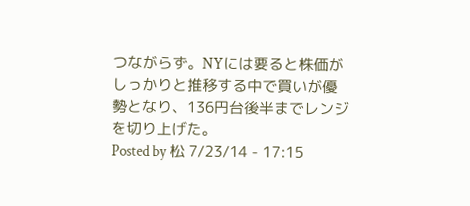つながらず。NYには要ると株価がしっかりと推移する中で買いが優勢となり、136円台後半までレンジを切り上げた。
Posted by 松 7/23/14 - 17:15